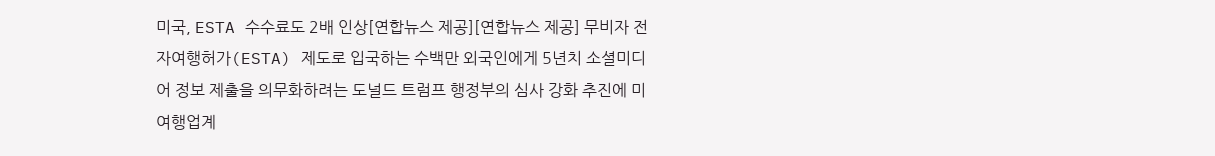미국, ESTA 수수료도 2배 인상[연합뉴스 제공][연합뉴스 제공] 무비자 전자여행허가(ESTA) 제도로 입국하는 수백만 외국인에게 5년치 소셜미디어 정보 제출을 의무화하려는 도널드 트럼프 행정부의 심사 강화 추진에 미 여행업계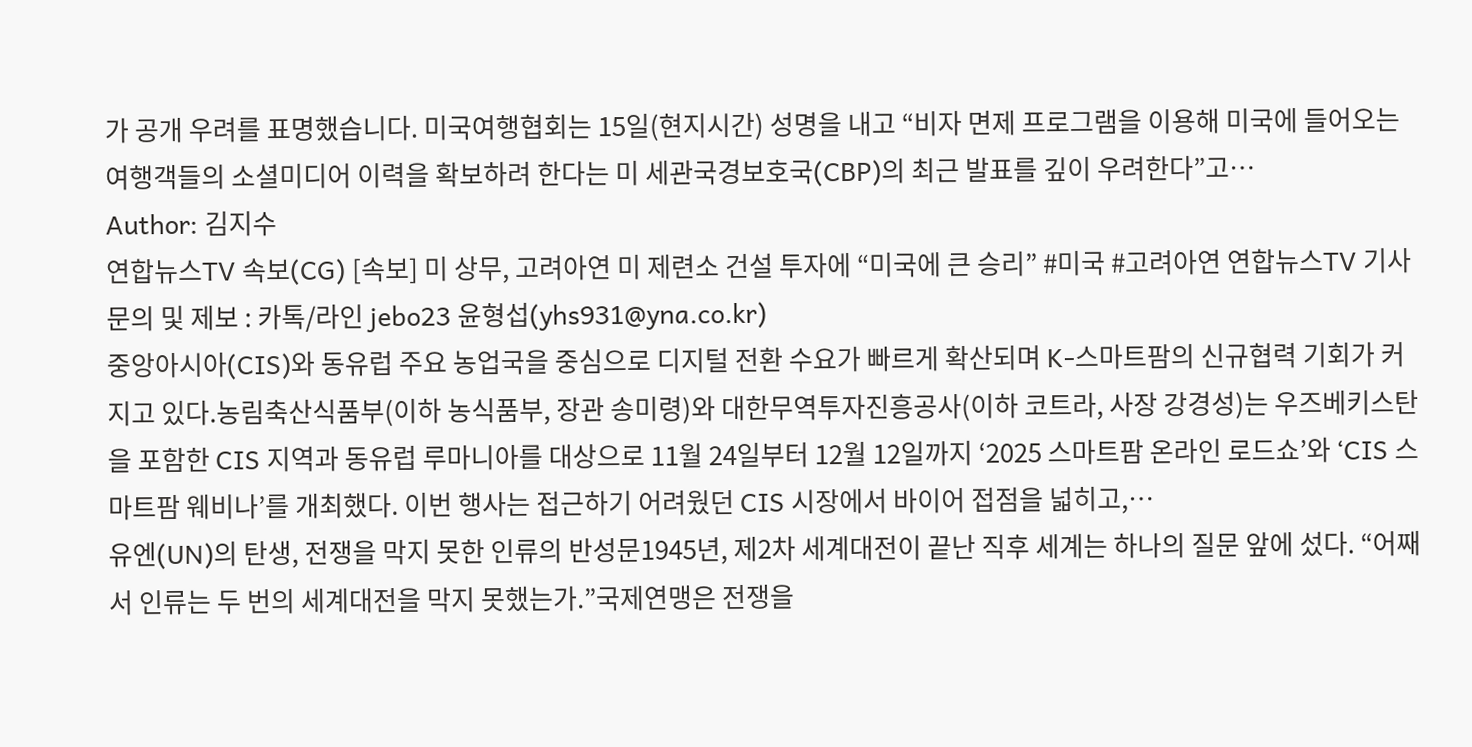가 공개 우려를 표명했습니다. 미국여행협회는 15일(현지시간) 성명을 내고 “비자 면제 프로그램을 이용해 미국에 들어오는 여행객들의 소셜미디어 이력을 확보하려 한다는 미 세관국경보호국(CBP)의 최근 발표를 깊이 우려한다”고…
Author: 김지수
연합뉴스TV 속보(CG) [속보] 미 상무, 고려아연 미 제련소 건설 투자에 “미국에 큰 승리” #미국 #고려아연 연합뉴스TV 기사문의 및 제보 : 카톡/라인 jebo23 윤형섭(yhs931@yna.co.kr)
중앙아시아(CIS)와 동유럽 주요 농업국을 중심으로 디지털 전환 수요가 빠르게 확산되며 K-스마트팜의 신규협력 기회가 커지고 있다.농림축산식품부(이하 농식품부, 장관 송미령)와 대한무역투자진흥공사(이하 코트라, 사장 강경성)는 우즈베키스탄을 포함한 CIS 지역과 동유럽 루마니아를 대상으로 11월 24일부터 12월 12일까지 ‘2025 스마트팜 온라인 로드쇼’와 ‘CIS 스마트팜 웨비나’를 개최했다. 이번 행사는 접근하기 어려웠던 CIS 시장에서 바이어 접점을 넓히고,…
유엔(UN)의 탄생, 전쟁을 막지 못한 인류의 반성문1945년, 제2차 세계대전이 끝난 직후 세계는 하나의 질문 앞에 섰다. “어째서 인류는 두 번의 세계대전을 막지 못했는가.”국제연맹은 전쟁을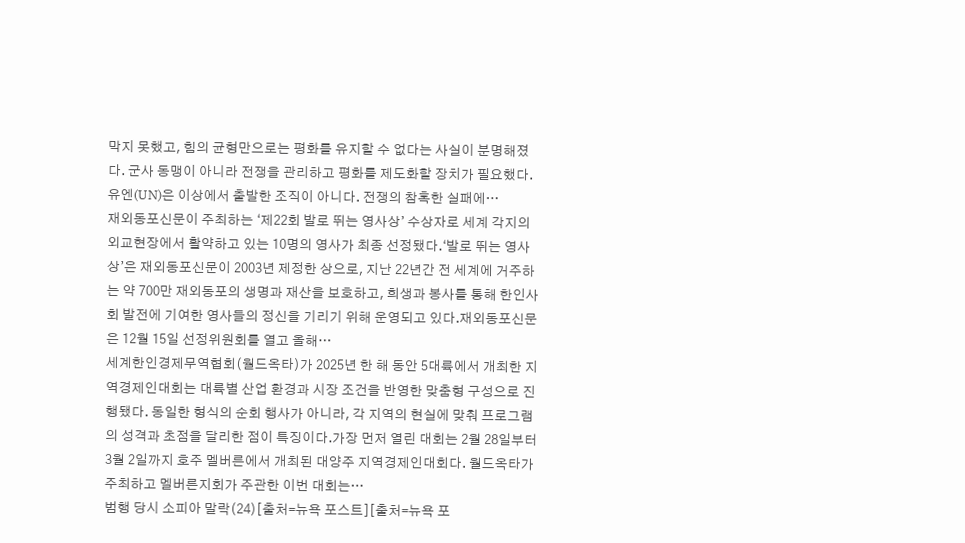막지 못했고, 힘의 균형만으로는 평화를 유지할 수 없다는 사실이 분명해졌다. 군사 동맹이 아니라 전쟁을 관리하고 평화를 제도화할 장치가 필요했다.유엔(UN)은 이상에서 출발한 조직이 아니다. 전쟁의 참혹한 실패에…
재외동포신문이 주최하는 ‘제22회 발로 뛰는 영사상’ 수상자로 세계 각지의 외교현장에서 활약하고 있는 10명의 영사가 최종 선정됐다.‘발로 뛰는 영사상’은 재외동포신문이 2003년 제정한 상으로, 지난 22년간 전 세계에 거주하는 약 700만 재외동포의 생명과 재산을 보호하고, 희생과 봉사를 통해 한인사회 발전에 기여한 영사들의 정신을 기리기 위해 운영되고 있다.재외동포신문은 12월 15일 선정위원회를 열고 올해…
세계한인경제무역협회(월드옥타)가 2025년 한 해 동안 5대륙에서 개최한 지역경제인대회는 대륙별 산업 환경과 시장 조건을 반영한 맞춤형 구성으로 진행됐다. 동일한 형식의 순회 행사가 아니라, 각 지역의 현실에 맞춰 프로그램의 성격과 초점을 달리한 점이 특징이다.가장 먼저 열린 대회는 2월 28일부터 3월 2일까지 호주 멜버른에서 개최된 대양주 지역경제인대회다. 월드옥타가 주최하고 멜버른지회가 주관한 이번 대회는…
범행 당시 소피아 말락(24)[출처=뉴욕 포스트][출처=뉴욕 포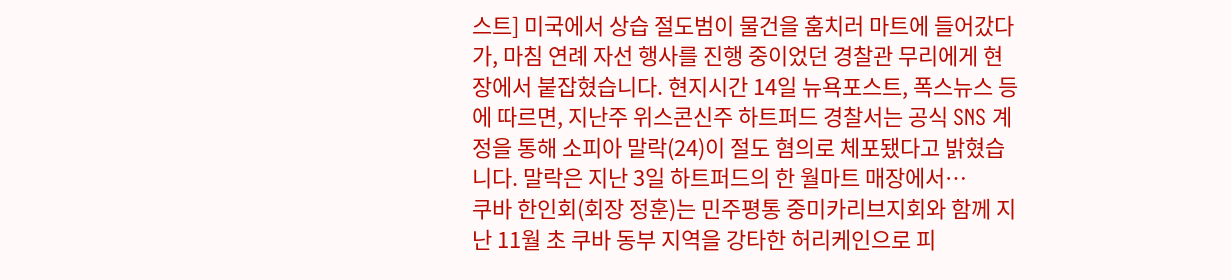스트] 미국에서 상습 절도범이 물건을 훔치러 마트에 들어갔다가, 마침 연례 자선 행사를 진행 중이었던 경찰관 무리에게 현장에서 붙잡혔습니다. 현지시간 14일 뉴욕포스트, 폭스뉴스 등에 따르면, 지난주 위스콘신주 하트퍼드 경찰서는 공식 SNS 계정을 통해 소피아 말락(24)이 절도 혐의로 체포됐다고 밝혔습니다. 말락은 지난 3일 하트퍼드의 한 월마트 매장에서…
쿠바 한인회(회장 정훈)는 민주평통 중미카리브지회와 함께 지난 11월 초 쿠바 동부 지역을 강타한 허리케인으로 피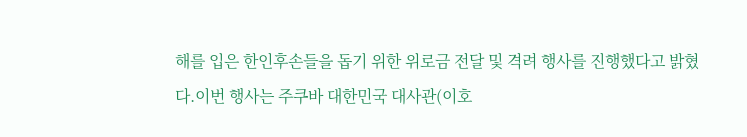해를 입은 한인후손들을 돕기 위한 위로금 전달 및 격려 행사를 진행했다고 밝혔다.이번 행사는 주쿠바 대한민국 대사관(이호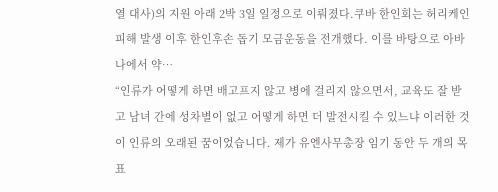열 대사)의 지원 아래 2박 3일 일정으로 이뤄졌다.쿠바 한인회는 허리케인 피해 발생 이후 한인후손 돕기 모금운동을 전개했다. 이를 바탕으로 아바나에서 약…
“인류가 어떻게 하면 배고프지 않고 병에 걸리지 않으면서, 교육도 잘 받고 남녀 간에 성차별이 없고 어떻게 하면 더 발전시킬 수 있느냐 이러한 것이 인류의 오래된 꿈이었습니다. 제가 유엔사무총장 임기 동안 두 개의 목표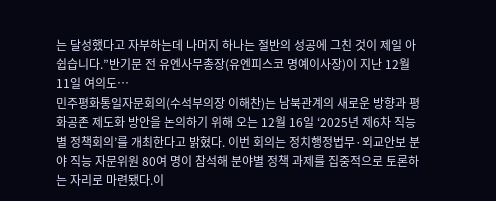는 달성했다고 자부하는데 나머지 하나는 절반의 성공에 그친 것이 제일 아쉽습니다.”반기문 전 유엔사무총장(유엔피스코 명예이사장)이 지난 12월 11일 여의도…
민주평화통일자문회의(수석부의장 이해찬)는 남북관계의 새로운 방향과 평화공존 제도화 방안을 논의하기 위해 오는 12월 16일 ‘2025년 제6차 직능별 정책회의’를 개최한다고 밝혔다. 이번 회의는 정치행정법무·외교안보 분야 직능 자문위원 80여 명이 참석해 분야별 정책 과제를 집중적으로 토론하는 자리로 마련됐다.이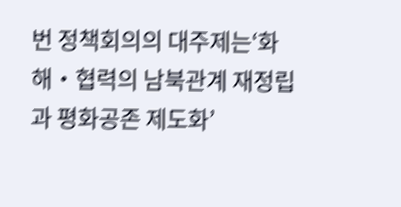번 정책회의의 대주제는‘화해‧협력의 남북관계 재정립과 평화공존 제도화’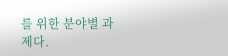를 위한 분야별 과제다.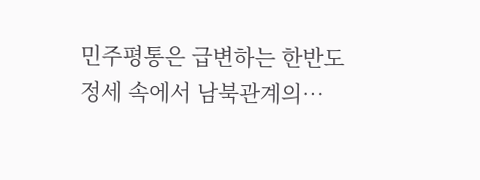민주평통은 급변하는 한반도 정세 속에서 남북관계의…